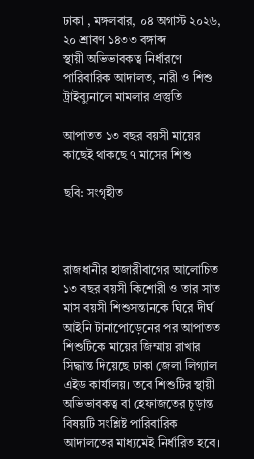ঢাকা , মঙ্গলবার, ০৪ অগাস্ট ২০২৬, ২০ শ্রাবণ ১৪৩৩ বঙ্গাব্দ
স্থায়ী অভিভাবকত্ব নির্ধারণে পারিবারিক আদালত, নারী ও শিশু ট্রাইব্যুনালে মামলার প্রস্তুতি

আপাতত ১৩ বছর বয়সী মায়ের কাছেই থাকছে ৭ মাসের শিশু

ছবি: সংগৃহীত



রাজধানীর হাজারীবাগের আলোচিত ১৩ বছর বয়সী কিশোরী ও তার সাত মাস বয়সী শিশুসন্তানকে ঘিরে দীর্ঘ আইনি টানাপোড়েনের পর আপাতত শিশুটিকে মায়ের জিম্মায় রাখার সিদ্ধান্ত দিয়েছে ঢাকা জেলা লিগ্যাল এইড কার্যালয়। তবে শিশুটির স্থায়ী অভিভাবকত্ব বা হেফাজতের চূড়ান্ত বিষয়টি সংশ্লিষ্ট পারিবারিক আদালতের মাধ্যমেই নির্ধারিত হবে।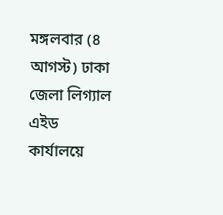মঙ্গলবার (৪ আগস্ট) ঢাকা জেলা লিগ্যাল এইড কার্যালয়ে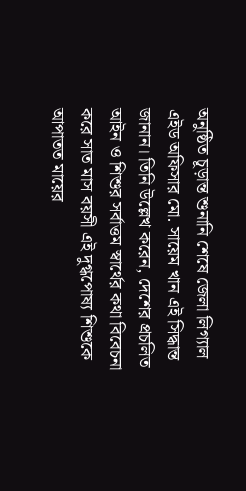অনুষ্ঠিত চূড়ান্ত শুনানি শেষে জেলা লিগ্যাল এইড অফিসার মো. সায়েম খান এই সিদ্ধান্ত জানান। তিনি উল্লেখ করেন, দেশের প্রচলিত আইন ও শিশুর সর্বাত্তম স্বার্থের কথা বিবেচনা করে সাত মাস বয়সী এই দুগ্ধপোষ্য শিশুকে আপাতত মায়ের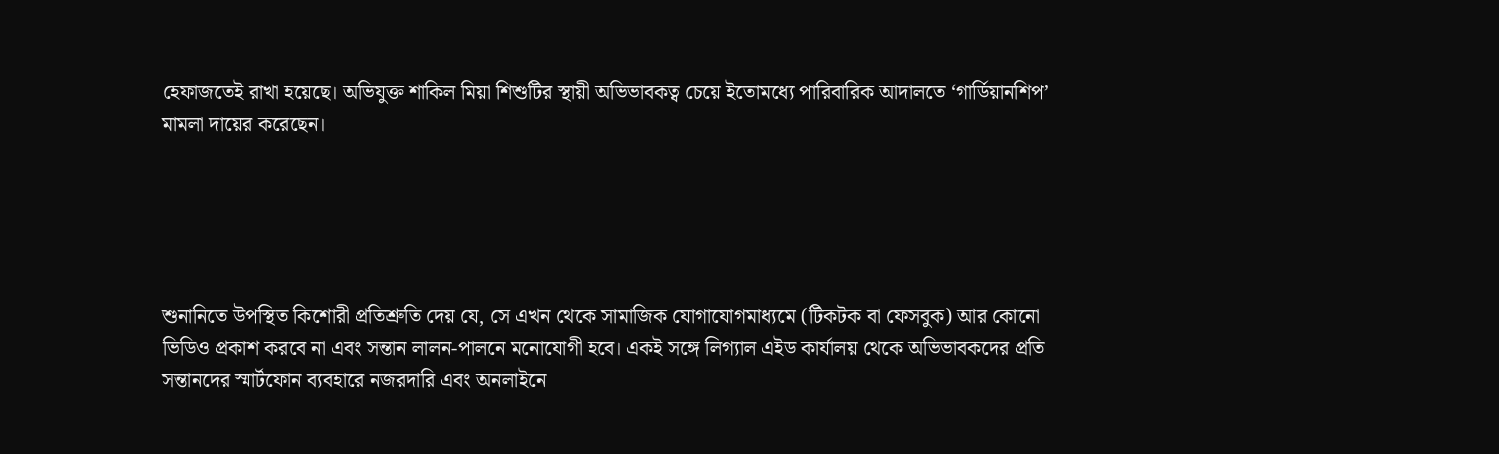হেফাজতেই রাখা হয়েছে। অভিযুক্ত শাকিল মিয়া শিশুটির স্থায়ী অভিভাবকত্ব চেয়ে ইতোমধ্যে পারিবারিক আদালতে ‘গার্ডিয়ানশিপ’ মামলা দায়ের করেছেন।





শুনানিতে উপস্থিত কিশোরী প্রতিশ্রুতি দেয় যে, সে এখন থেকে সামাজিক যোগাযোগমাধ্যমে (টিকটক বা ফেসবুক) আর কোনো ভিডিও প্রকাশ করবে না এবং সন্তান লালন-পালনে মনোযোগী হবে। একই সঙ্গে লিগ্যাল এইড কার্যালয় থেকে অভিভাবকদের প্রতি সন্তানদের স্মার্টফোন ব্যবহারে নজরদারি এবং অনলাইনে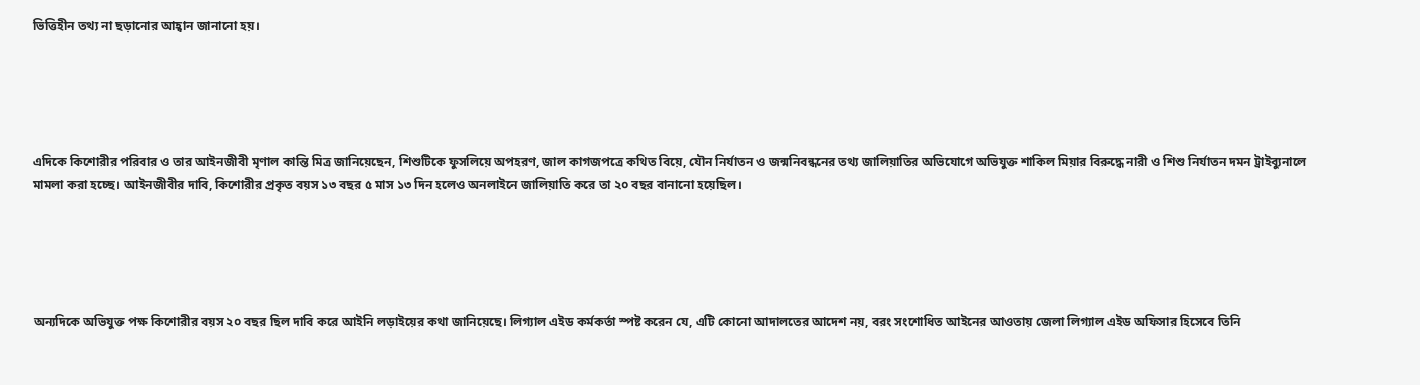ভিত্তিহীন তথ্য না ছড়ানোর আহ্বান জানানো হয়।





এদিকে কিশোরীর পরিবার ও তার আইনজীবী মৃণাল কান্তি মিত্র জানিয়েছেন, শিশুটিকে ফুসলিয়ে অপহরণ, জাল কাগজপত্রে কথিত বিয়ে, যৌন নির্যাতন ও জন্মনিবন্ধনের তথ্য জালিয়াতির অভিযোগে অভিযুক্ত শাকিল মিয়ার বিরুদ্ধে নারী ও শিশু নির্যাতন দমন ট্রাইব্যুনালে মামলা করা হচ্ছে। আইনজীবীর দাবি, কিশোরীর প্রকৃত বয়স ১৩ বছর ৫ মাস ১৩ দিন হলেও অনলাইনে জালিয়াতি করে তা ২০ বছর বানানো হয়েছিল।





অন্যদিকে অভিযুক্ত পক্ষ কিশোরীর বয়স ২০ বছর ছিল দাবি করে আইনি লড়াইয়ের কথা জানিয়েছে। লিগ্যাল এইড কর্মকর্তা স্পষ্ট করেন যে, এটি কোনো আদালতের আদেশ নয়, বরং সংশোধিত আইনের আওতায় জেলা লিগ্যাল এইড অফিসার হিসেবে তিনি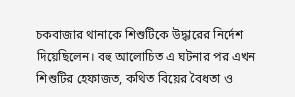চকবাজার থানাকে শিশুটিকে উদ্ধারের নির্দেশ দিয়েছিলেন। বহু আলোচিত এ ঘটনার পর এখন শিশুটির হেফাজত, কথিত বিয়ের বৈধতা ও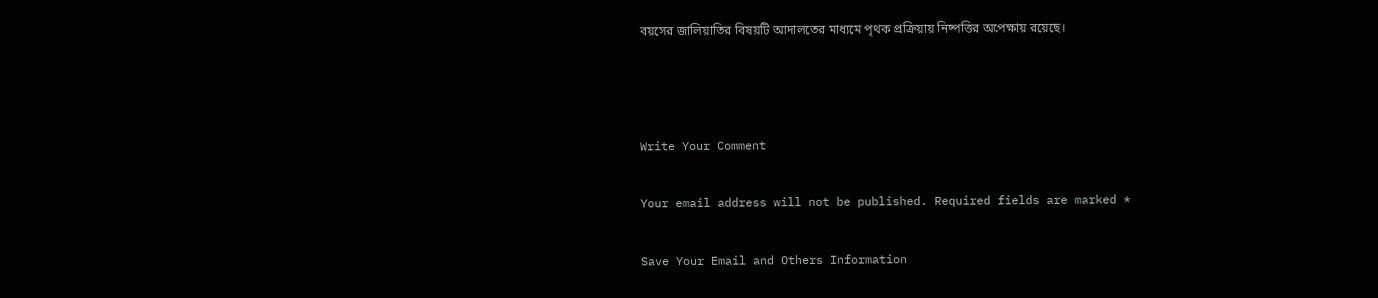বয়সের জালিয়াতির বিষয়টি আদালতের মাধ্যমে পৃথক প্রক্রিয়ায় নিষ্পত্তির অপেক্ষায় রয়েছে।



Write Your Comment

Your email address will not be published. Required fields are marked *

Save Your Email and Others Information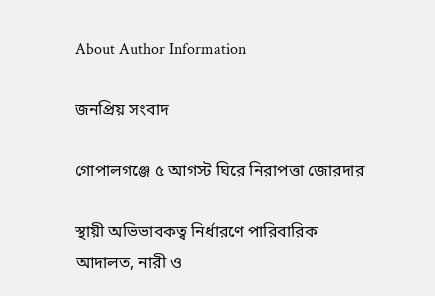About Author Information

জনপ্রিয় সংবাদ

গোপালগঞ্জে ৫ আগস্ট ঘিরে নিরাপত্তা জোরদার

স্থায়ী অভিভাবকত্ব নির্ধারণে পারিবারিক আদালত, নারী ও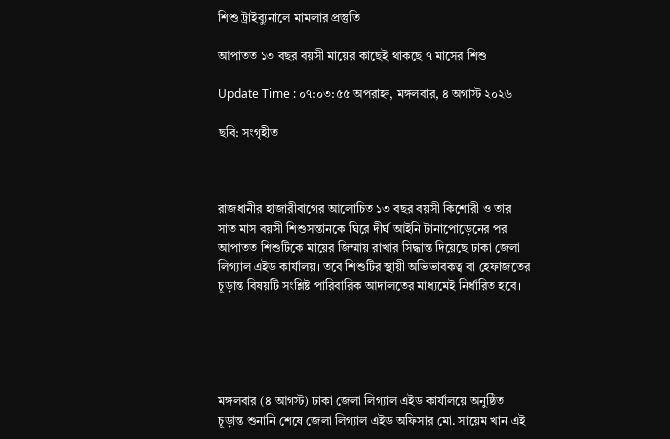শিশু ট্রাইব্যুনালে মামলার প্রস্তুতি

আপাতত ১৩ বছর বয়সী মায়ের কাছেই থাকছে ৭ মাসের শিশু

Update Time : ০৭:০৩:৫৫ অপরাহ্ন, মঙ্গলবার, ৪ অগাস্ট ২০২৬

ছবি: সংগৃহীত



রাজধানীর হাজারীবাগের আলোচিত ১৩ বছর বয়সী কিশোরী ও তার সাত মাস বয়সী শিশুসন্তানকে ঘিরে দীর্ঘ আইনি টানাপোড়েনের পর আপাতত শিশুটিকে মায়ের জিম্মায় রাখার সিদ্ধান্ত দিয়েছে ঢাকা জেলা লিগ্যাল এইড কার্যালয়। তবে শিশুটির স্থায়ী অভিভাবকত্ব বা হেফাজতের চূড়ান্ত বিষয়টি সংশ্লিষ্ট পারিবারিক আদালতের মাধ্যমেই নির্ধারিত হবে।





মঙ্গলবার (৪ আগস্ট) ঢাকা জেলা লিগ্যাল এইড কার্যালয়ে অনুষ্ঠিত চূড়ান্ত শুনানি শেষে জেলা লিগ্যাল এইড অফিসার মো. সায়েম খান এই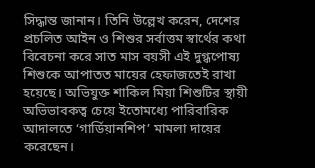সিদ্ধান্ত জানান। তিনি উল্লেখ করেন, দেশের প্রচলিত আইন ও শিশুর সর্বাত্তম স্বার্থের কথা বিবেচনা করে সাত মাস বয়সী এই দুগ্ধপোষ্য শিশুকে আপাতত মায়ের হেফাজতেই রাখা হয়েছে। অভিযুক্ত শাকিল মিয়া শিশুটির স্থায়ী অভিভাবকত্ব চেয়ে ইতোমধ্যে পারিবারিক আদালতে ‘গার্ডিয়ানশিপ’ মামলা দায়ের করেছেন।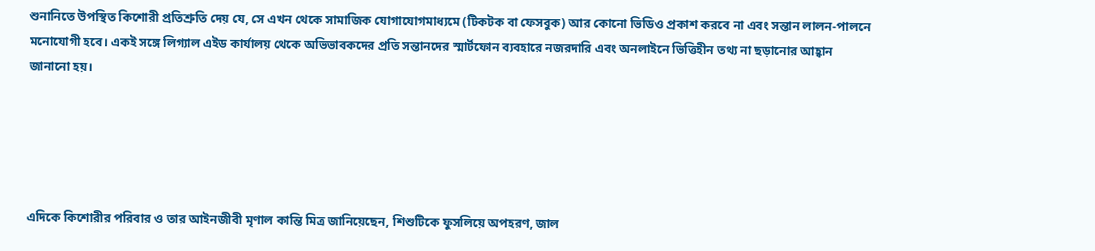শুনানিতে উপস্থিত কিশোরী প্রতিশ্রুতি দেয় যে, সে এখন থেকে সামাজিক যোগাযোগমাধ্যমে (টিকটক বা ফেসবুক) আর কোনো ভিডিও প্রকাশ করবে না এবং সন্তান লালন-পালনে মনোযোগী হবে। একই সঙ্গে লিগ্যাল এইড কার্যালয় থেকে অভিভাবকদের প্রতি সন্তানদের স্মার্টফোন ব্যবহারে নজরদারি এবং অনলাইনে ভিত্তিহীন তথ্য না ছড়ানোর আহ্বান জানানো হয়।





এদিকে কিশোরীর পরিবার ও তার আইনজীবী মৃণাল কান্তি মিত্র জানিয়েছেন, শিশুটিকে ফুসলিয়ে অপহরণ, জাল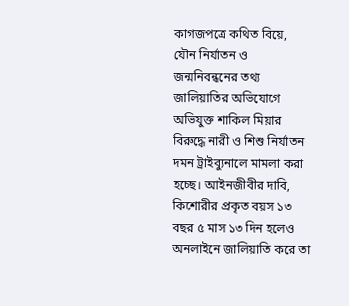কাগজপত্রে কথিত বিয়ে, যৌন নির্যাতন ও জন্মনিবন্ধনের তথ্য জালিয়াতির অভিযোগে অভিযুক্ত শাকিল মিয়ার বিরুদ্ধে নারী ও শিশু নির্যাতন দমন ট্রাইব্যুনালে মামলা করা হচ্ছে। আইনজীবীর দাবি, কিশোরীর প্রকৃত বয়স ১৩ বছর ৫ মাস ১৩ দিন হলেও অনলাইনে জালিয়াতি করে তা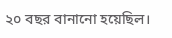২০ বছর বানানো হয়েছিল।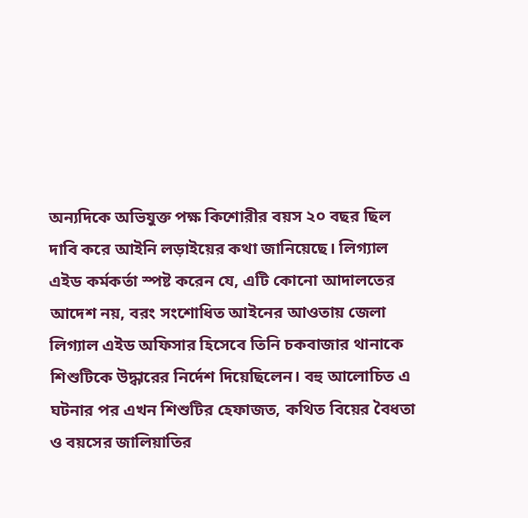অন্যদিকে অভিযুক্ত পক্ষ কিশোরীর বয়স ২০ বছর ছিল দাবি করে আইনি লড়াইয়ের কথা জানিয়েছে। লিগ্যাল এইড কর্মকর্তা স্পষ্ট করেন যে, এটি কোনো আদালতের আদেশ নয়, বরং সংশোধিত আইনের আওতায় জেলা লিগ্যাল এইড অফিসার হিসেবে তিনি চকবাজার থানাকে শিশুটিকে উদ্ধারের নির্দেশ দিয়েছিলেন। বহু আলোচিত এ ঘটনার পর এখন শিশুটির হেফাজত, কথিত বিয়ের বৈধতা ও বয়সের জালিয়াতির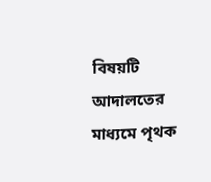বিষয়টি আদালতের মাধ্যমে পৃথক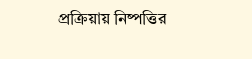প্রক্রিয়ায় নিষ্পত্তির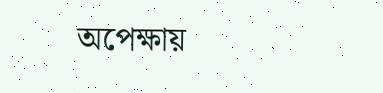অপেক্ষায়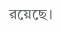রয়েছে।